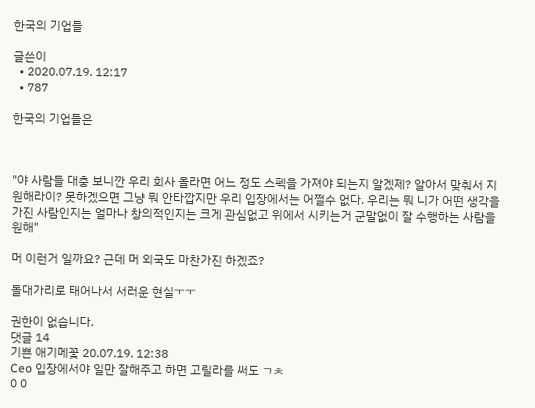한국의 기업들

글쓴이
  • 2020.07.19. 12:17
  • 787

한국의 기업들은



"야 사람들 대충 보니깐 우리 회사 올라면 어느 정도 스펙을 가져야 되는지 알겠제? 알아서 맞춰서 지원해라이? 못하겠으면 그냥 뭐 안타깝지만 우리 입장에서는 어쩔수 없다. 우리는 뭐 니가 어떤 생각을 가진 사람인지는 얼마나 창의적인지는 크게 관심없고 위에서 시키는거 군말없이 잘 수행하는 사람을 원해"

머 이런거 일까요? 근데 머 외국도 마찬가진 하겠죠?

돌대가리로 태어나서 서러운 현실ㅜㅜ

권한이 없습니다.
댓글 14
기쁜 애기메꽃 20.07.19. 12:38
Ceo 입장에서야 일만 잘해주고 하면 고릴라를 써도 ㄱㅊ
0 0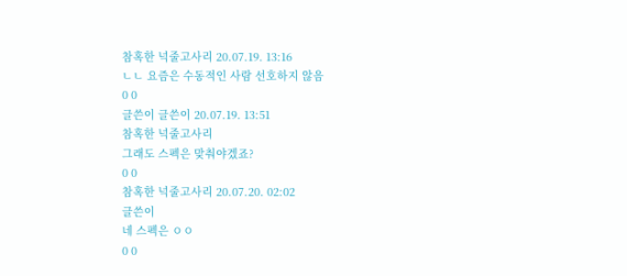참혹한 넉줄고사리 20.07.19. 13:16
ㄴㄴ 요즘은 수동적인 사람 선호하지 않음
0 0
글쓴이 글쓴이 20.07.19. 13:51
참혹한 넉줄고사리
그래도 스펙은 맞춰야겠죠?
0 0
참혹한 넉줄고사리 20.07.20. 02:02
글쓴이
네 스펙은 ㅇㅇ
0 0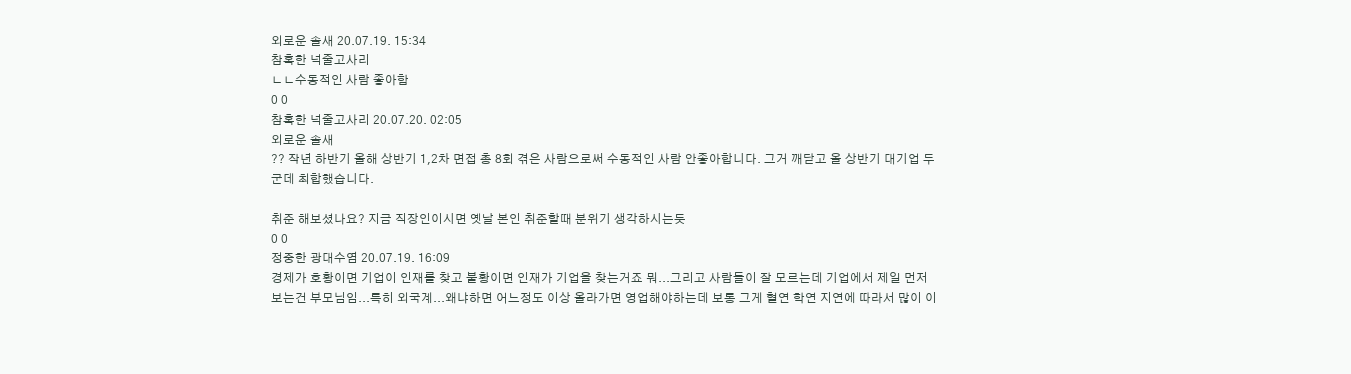외로운 솔새 20.07.19. 15:34
참혹한 넉줄고사리
ㄴㄴ수동적인 사람 좋아함
0 0
참혹한 넉줄고사리 20.07.20. 02:05
외로운 솔새
?? 작년 하반기 올해 상반기 1,2차 면접 총 8회 겪은 사람으로써 수동적인 사람 안좋아합니다. 그거 깨닫고 올 상반기 대기업 두군데 최합했습니다.

취준 해보셨나요? 지금 직장인이시면 옛날 본인 취준할때 분위기 생각하시는듯
0 0
정중한 광대수염 20.07.19. 16:09
경제가 호황이면 기업이 인재를 찾고 불황이면 인재가 기업을 찾는거죠 뭐...그리고 사람들이 잘 모르는데 기업에서 제일 먼저 보는건 부모님임...특히 외국계...왜냐하면 어느정도 이상 올라가면 영업해야하는데 보통 그게 혈연 학연 지연에 따라서 많이 이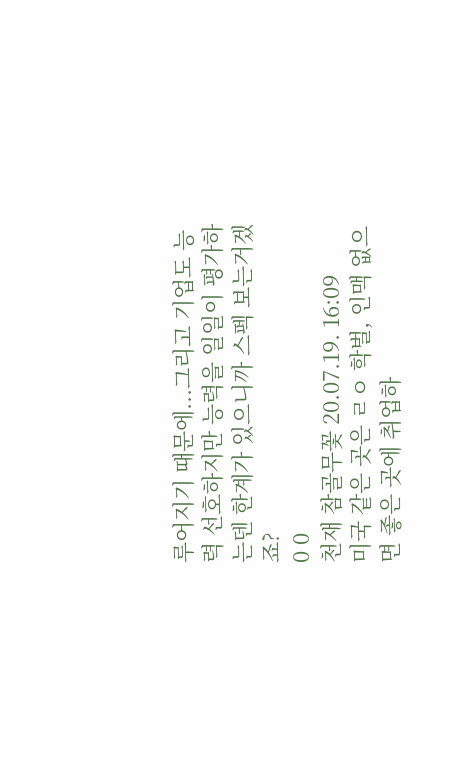루어지기 때문에...그리고 기업도 능력 선호하지만 능력을 일일이 평가하는덴 한계가 있으니까 스펙 보는거겠죠?
0 0
천재 참골무꽃 20.07.19. 16:09
미국 같은 곳은 ㄹㅇ 학벌, 인맥 없으면 좋은 곳에 취업하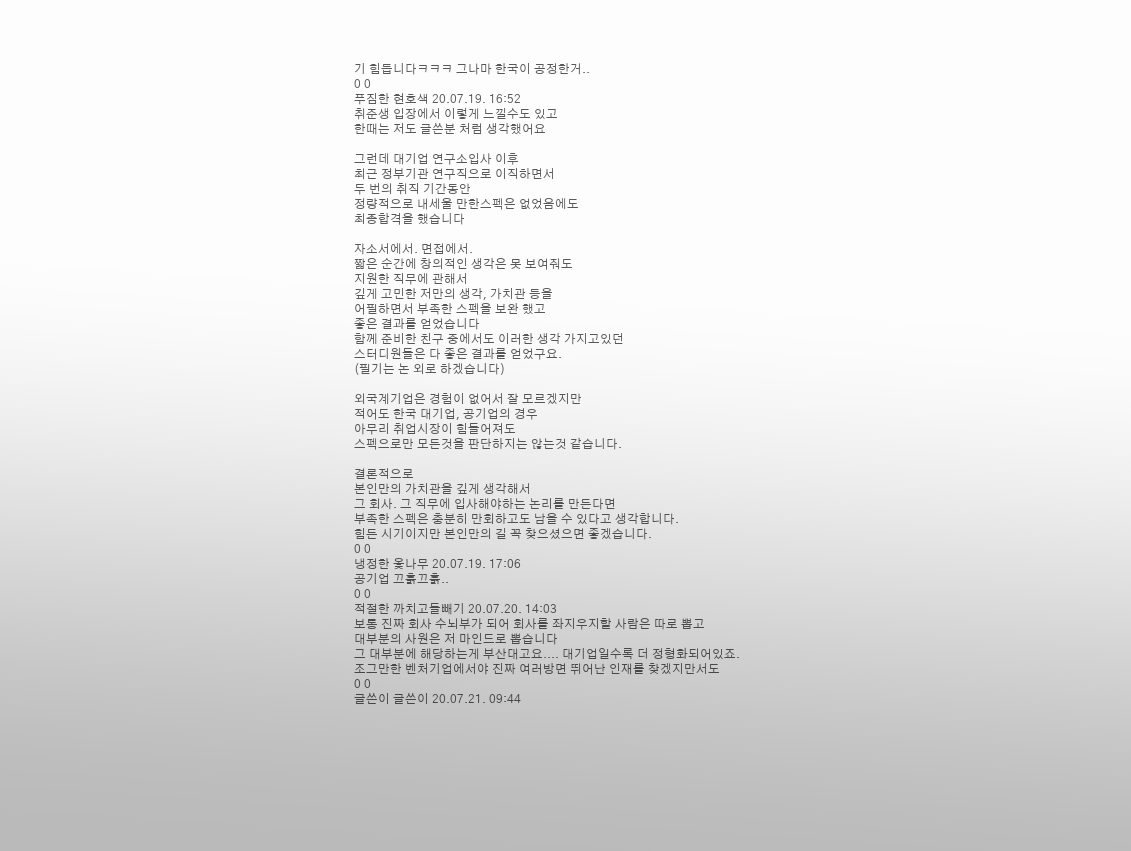기 힘듭니다ㅋㅋㅋ 그나마 한국이 공정한거..
0 0
푸짐한 현호색 20.07.19. 16:52
취준생 입장에서 이렇게 느낄수도 있고
한때는 저도 글쓴분 처럼 생각했어요

그런데 대기업 연구소입사 이후
최근 정부기관 연구직으로 이직하면서
두 번의 취직 기간동안
정량적으로 내세울 만한스펙은 없었음에도
최종합격을 했습니다

자소서에서. 면접에서.
짧은 순간에 창의적인 생각은 못 보여줘도
지원한 직무에 관해서
깊게 고민한 저만의 생각, 가치관 등을
어필하면서 부족한 스펙을 보완 했고
좋은 결과를 얻었습니다
함께 준비한 친구 중에서도 이러한 생각 가지고있던
스터디원들은 다 좋은 결과를 얻었구요.
(필기는 논 외로 하겠습니다)

외국계기업은 경험이 없어서 잘 모르겠지만
적어도 한국 대기업, 공기업의 경우
아무리 취업시장이 힘들어져도
스펙으로만 모든것을 판단하지는 않는것 같습니다.

결론적으로
본인만의 가치관을 깊게 생각해서
그 회사. 그 직무에 입사해야하는 논리를 만든다면
부족한 스펙은 충분히 만회하고도 남을 수 있다고 생각합니다.
힘든 시기이지만 본인만의 길 꼭 찾으셨으면 좋겠습니다.
0 0
냉정한 옻나무 20.07.19. 17:06
공기업 끄흙끄흙..
0 0
적절한 까치고들빼기 20.07.20. 14:03
보통 진짜 회사 수뇌부가 되어 회사를 좌지우지할 사람은 따로 뽑고
대부분의 사원은 저 마인드로 뽑습니다
그 대부분에 해당하는게 부산대고요.... 대기업일수록 더 정형화되어있죠.
조그만한 벤처기업에서야 진짜 여러방면 뛰어난 인재를 찾겠지만서도
0 0
글쓴이 글쓴이 20.07.21. 09:44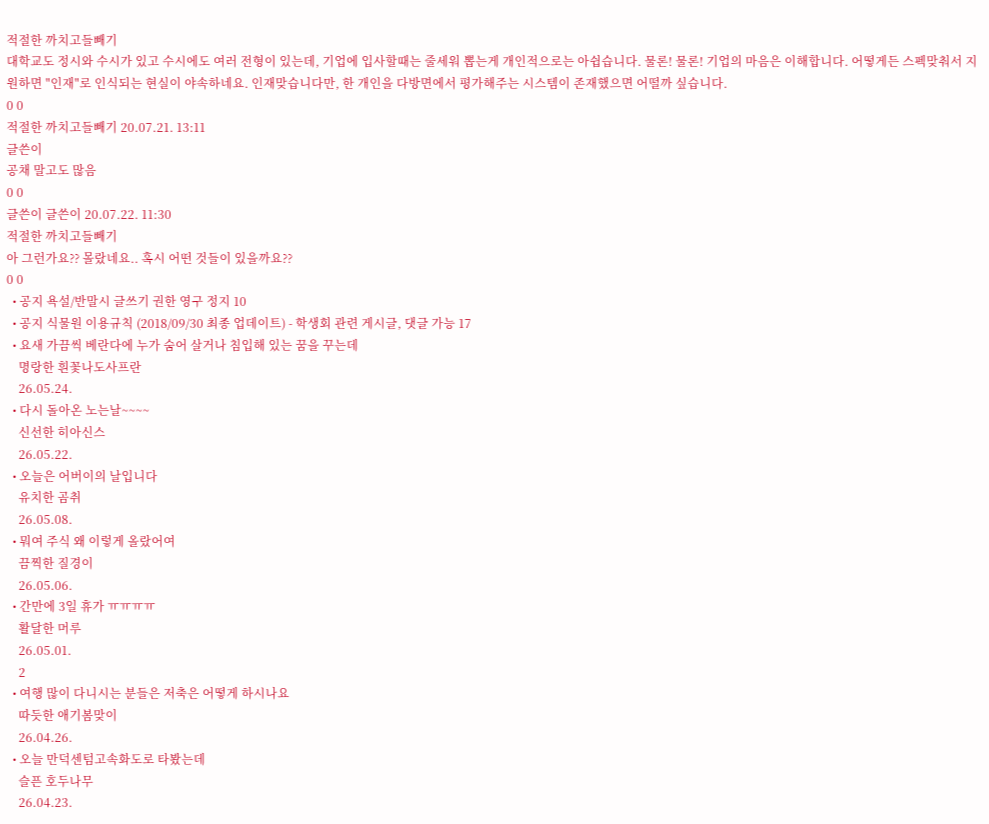적절한 까치고들빼기
대학교도 정시와 수시가 있고 수시에도 여러 전형이 있는데, 기업에 입사할때는 줄세워 뽑는게 개인적으로는 아쉽습니다. 물론! 물론! 기업의 마음은 이해합니다. 어떻게든 스펙맞춰서 지원하면 "인재"로 인식되는 현실이 야속하네요. 인재맞습니다만, 한 개인을 다방면에서 평가해주는 시스템이 존재했으면 어떨까 싶습니다.
0 0
적절한 까치고들빼기 20.07.21. 13:11
글쓴이
공채 말고도 많음
0 0
글쓴이 글쓴이 20.07.22. 11:30
적절한 까치고들빼기
아 그런가요?? 몰랐네요.. 혹시 어떤 것들이 있을까요??
0 0
  • 공지 욕설/반말시 글쓰기 권한 영구 정지 10
  • 공지 식물원 이용규칙 (2018/09/30 최종 업데이트) - 학생회 관련 게시글, 댓글 가능 17
  • 요새 가끔씩 베란다에 누가 숨어 살거나 침입해 있는 꿈을 꾸는데
    명랑한 흰꽃나도사프란
    26.05.24.
  • 다시 돌아온 노는날~~~~
    신선한 히아신스
    26.05.22.
  • 오늘은 어버이의 날입니다
    유치한 곰취
    26.05.08.
  • 뭐여 주식 왜 이렇게 올랐어여
    끔찍한 질경이
    26.05.06.
  • 간만에 3일 휴가 ㅠㅠㅠㅠ
    활달한 머루
    26.05.01.
    2
  • 여행 많이 다니시는 분들은 저축은 어떻게 하시나요
    따듯한 애기봄맞이
    26.04.26.
  • 오늘 만덕센텀고속화도로 타봤는데
    슬픈 호두나무
    26.04.23.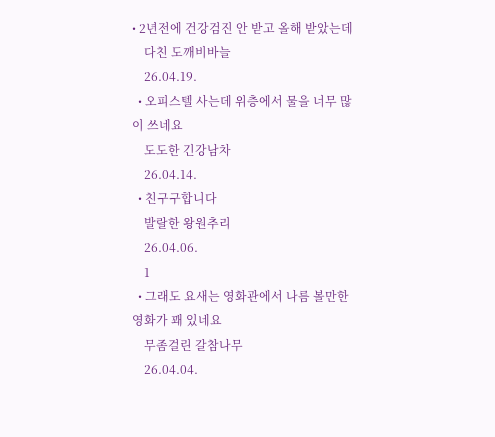• 2년전에 건강검진 안 받고 올해 받았는데
    다친 도깨비바늘
    26.04.19.
  • 오피스텔 사는데 위층에서 물을 너무 많이 쓰네요
    도도한 긴강남차
    26.04.14.
  • 친구구합니다
    발랄한 왕원추리
    26.04.06.
    1
  • 그래도 요새는 영화관에서 나름 볼만한 영화가 꽤 있네요
    무좀걸린 갈참나무
    26.04.04.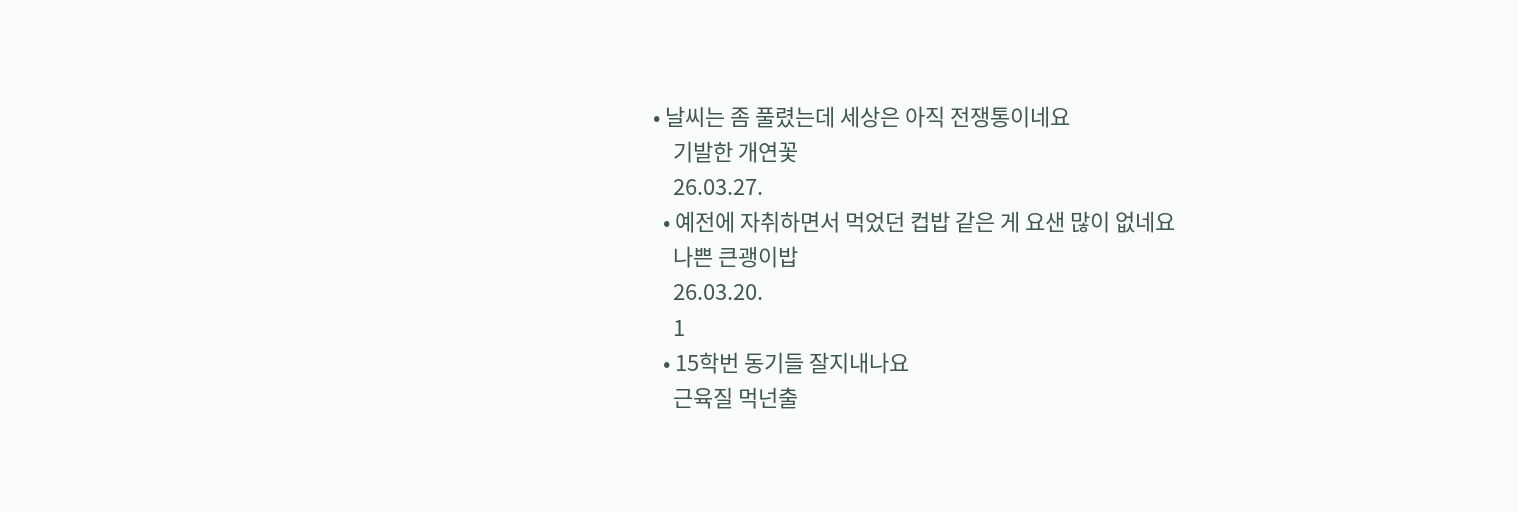• 날씨는 좀 풀렸는데 세상은 아직 전쟁통이네요
    기발한 개연꽃
    26.03.27.
  • 예전에 자취하면서 먹었던 컵밥 같은 게 요샌 많이 없네요
    나쁜 큰괭이밥
    26.03.20.
    1
  • 15학번 동기들 잘지내나요
    근육질 먹넌출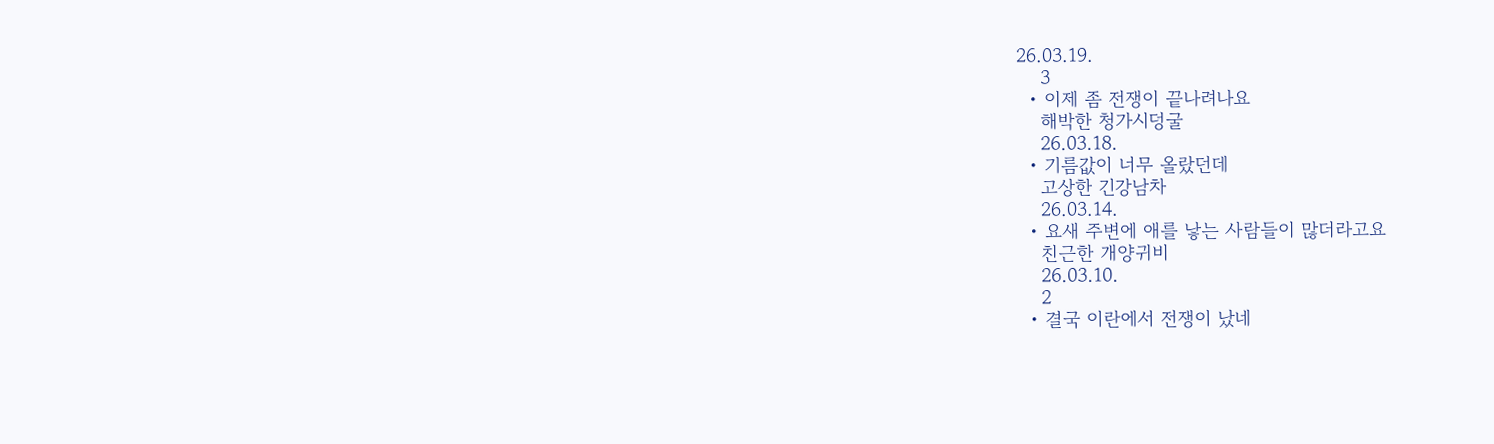26.03.19.
    3
  • 이제 좀 전쟁이 끝나려나요
    해박한 청가시덩굴
    26.03.18.
  • 기름값이 너무 올랐던데
    고상한 긴강남차
    26.03.14.
  • 요새 주변에 애를 낳는 사람들이 많더라고요
    친근한 개양귀비
    26.03.10.
    2
  • 결국 이란에서 전쟁이 났네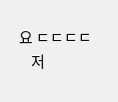요 ㄷㄷㄷㄷ
    저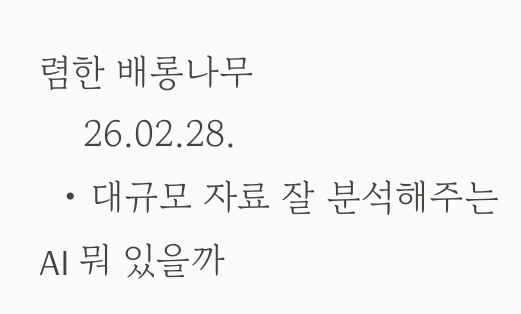렴한 배롱나무
    26.02.28.
  • 대규모 자료 잘 분석해주는 AI 뭐 있을까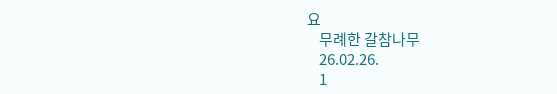요
    무례한 갈참나무
    26.02.26.
    1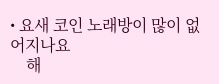• 요새 코인 노래방이 많이 없어지나요
    해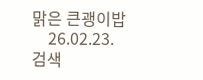맑은 큰괭이밥
    26.02.23.
검색